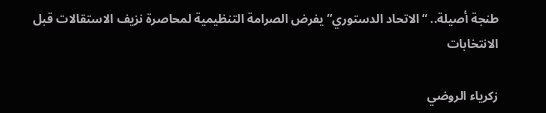طنجة أصيلة.. “الاتحاد الدستوري” يفرض الصرامة التنظيمية لمحاصرة نزيف الاستقالات قبل الانتخابات

زكرياء الروضي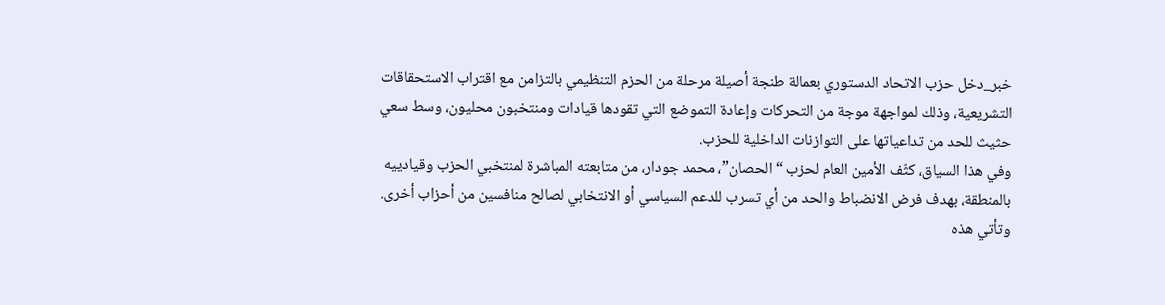خبر_دخل حزب الاتحاد الدستوري بعمالة طنجة أصيلة مرحلة من الحزم التنظيمي بالتزامن مع اقتراب الاستحقاقات التشريعية، وذلك لمواجهة موجة من التحركات وإعادة التموضع التي تقودها قيادات ومنتخبون محليون، وسط سعي حثيث للحد من تداعياتها على التوازنات الداخلية للحزب.
وفي هذا السياق، كثّف الأمين العام لحزب “الحصان”، محمد جودار، من متابعته المباشرة لمنتخبي الحزب وقيادييه بالمنطقة، بهدف فرض الانضباط والحد من أي تسرب للدعم السياسي أو الانتخابي لصالح منافسين من أحزاب أخرى.
وتأتي هذه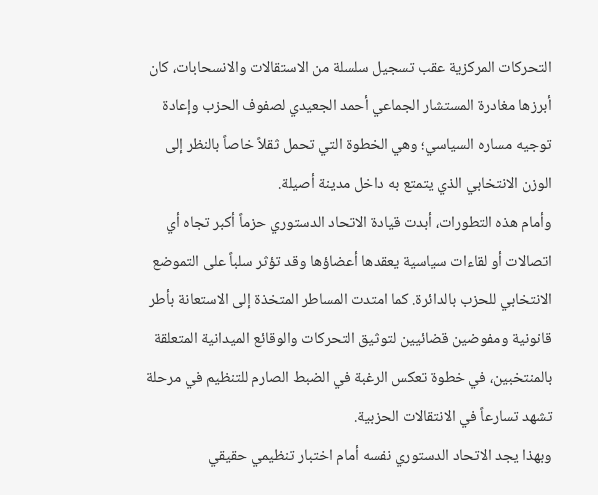التحركات المركزية عقب تسجيل سلسلة من الاستقالات والانسحابات، كان أبرزها مغادرة المستشار الجماعي أحمد الجعيدي لصفوف الحزب وإعادة توجيه مساره السياسي؛ وهي الخطوة التي تحمل ثقلاً خاصاً بالنظر إلى الوزن الانتخابي الذي يتمتع به داخل مدينة أصيلة.
وأمام هذه التطورات، أبدت قيادة الاتحاد الدستوري حزماً أكبر تجاه أي اتصالات أو لقاءات سياسية يعقدها أعضاؤها وقد تؤثر سلباً على التموضع الانتخابي للحزب بالدائرة. كما امتدت المساطر المتخذة إلى الاستعانة بأطر قانونية ومفوضين قضائيين لتوثيق التحركات والوقائع الميدانية المتعلقة بالمنتخبين، في خطوة تعكس الرغبة في الضبط الصارم للتنظيم في مرحلة تشهد تسارعاً في الانتقالات الحزبية.
وبهذا يجد الاتحاد الدستوري نفسه أمام اختبار تنظيمي حقيقي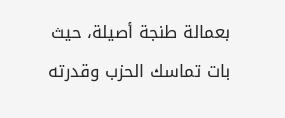بعمالة طنجة أصيلة، حيث بات تماسك الحزب وقدرته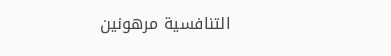التنافسية مرهونين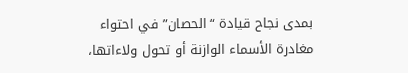بمدى نجاح قيادة “الحصان” في احتواء مغادرة الأسماء الوازنة أو تحول ولاءاتها،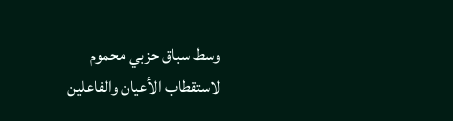وسط سباق حزبي محموم لاستقطاب الأعيان والفاعلين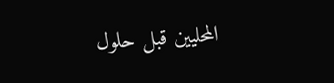المحليين قبل حلول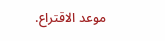موعد الاقتراع.